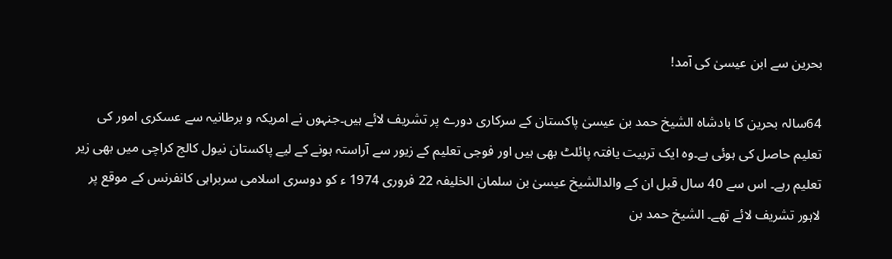بحرین سے ابن عیسیٰ کی آمد!

64سالہ بحرین کا بادشاہ الشیخ حمد بن عیسیٰ پاکستان کے سرکاری دورے پر تشریف لائے ہیں۔جنہوں نے امریکہ و برطانیہ سے عسکری امور کی تعلیم حاصل کی ہوئی ہے۔وہ ایک تربیت یافتہ پائلٹ بھی ہیں اور فوجی تعلیم کے زیور سے آراستہ ہونے کے لیے پاکستان نیول کالج کراچی میں بھی زیر تعلیم رہے۔ اس سے 40 سال قبل ان کے والدالشیخ عیسیٰ بن سلمان الخلیفہ 22 فروری 1974 ء کو دوسری اسلامی سربراہی کانفرنس کے موقع پر لاہور تشریف لائے تھے۔ الشیخ حمد بن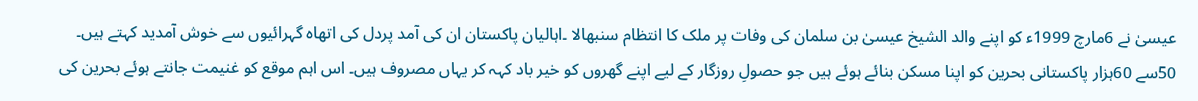عیسیٰ نے 6مارچ 1999ء کو اپنے والد الشیخ عیسیٰ بن سلمان کی وفات پر ملک کا انتظام سنبھالا ۔اہالیان پاکستان ان کی آمد پردل کی اتھاہ گہرائیوں سے خوش آمدید کہتے ہیں۔ 50سے 60ہزار پاکستانی بحرین کو اپنا مسکن بنائے ہوئے ہیں جو حصولِ روزگار کے لیے اپنے گھروں کو خیر باد کہہ کر یہاں مصروف ہیں۔ اس اہم موقع کو غنیمت جانتے ہوئے بحرین کی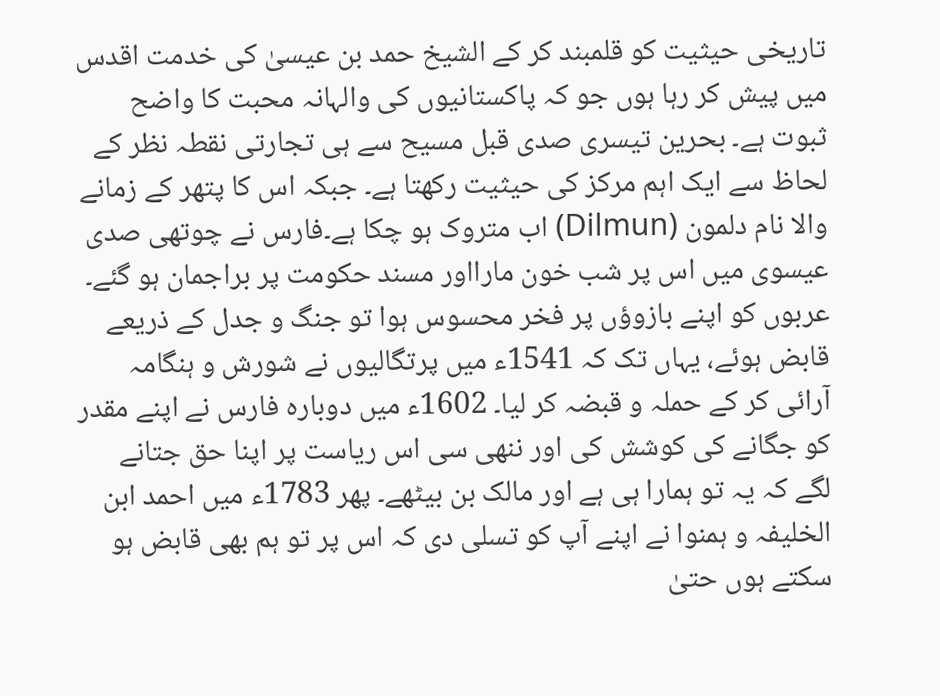تاریخی حیثیت کو قلمبند کر کے الشیخ حمد بن عیسیٰ کی خدمت اقدس میں پیش کر رہا ہوں جو کہ پاکستانیوں کی والہانہ محبت کا واضح ثبوت ہے۔ بحرین تیسری صدی قبل مسیح سے ہی تجارتی نقطہ نظر کے لحاظ سے ایک اہم مرکز کی حیثیت رکھتا ہے۔ جبکہ اس کا پتھر کے زمانے والا نام دلمون (Dilmun) اب متروک ہو چکا ہے۔فارس نے چوتھی صدی عیسوی میں اس پر شب خون مارااور مسند حکومت پر براجمان ہو گئے۔ عربوں کو اپنے بازوؤں پر فخر محسوس ہوا تو جنگ و جدل کے ذریعے قابض ہوئے، یہاں تک کہ 1541ء میں پرتگالیوں نے شورش و ہنگامہ آرائی کر کے حملہ و قبضہ کر لیا۔ 1602ء میں دوبارہ فارس نے اپنے مقدر کو جگانے کی کوشش کی اور ننھی سی اس ریاست پر اپنا حق جتانے لگے کہ یہ تو ہمارا ہی ہے اور مالک بن بیٹھے۔ پھر 1783ء میں احمد ابن الخلیفہ و ہمنوا نے اپنے آپ کو تسلی دی کہ اس پر تو ہم بھی قابض ہو سکتے ہوں حتیٰ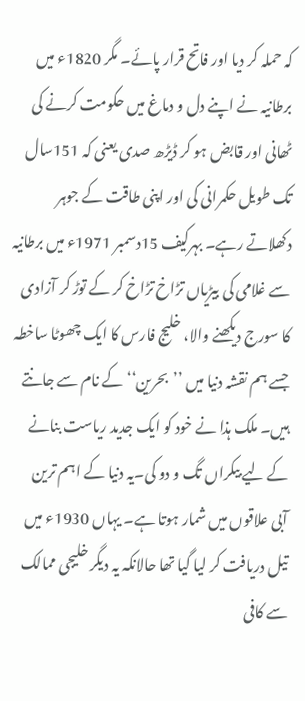کہ حملہ کر دیا اور فاتح قرار پائے۔ مگر 1820ء میں برطانیہ نے اپنے دل و دماغ میں حکومت کرنے کی ٹھانی اور قابض ہو کر ڈیڑھ صدی یعنی کہ 151سال تک طویل حکمرانی کی اور اپنی طاقت کے جوہر دکھلاتے رہے۔ بہرکیف 15دسمبر 1971ء میں برطانیہ سے غلامی کی بیڑیاں تڑاخ تڑاخ کر کے توڑ کر آزادی کا سورج دیکھنے والا، خلیج فارس کا ایک چھوٹا ساخطہ جسے ہم نقشہ دنیا میں ’’بحرین‘‘ کے نام سے جانتے ہیں۔ ملک ہذا نے خود کو ایک جدید ریاست بنانے کے لیے بیکراں تگ و دو کی۔یہ دنیا کے اہم ترین آبی علاقوں میں شمار ہوتا ہے۔ یہاں 1930ء میں تیل دریافت کر لیا گیا تھا حالانکہ یہ دیگر خلیجی ممالک سے کافی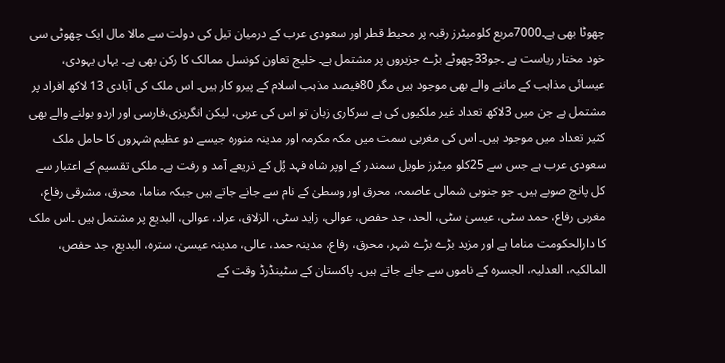چھوٹا بھی ہے۔7000مربع کلومیٹرز رقبہ پر محیط قطر اور سعودی عرب کے درمیان تیل کی دولت سے مالا مال ایک چھوٹی سی خود مختار ریاست ہے ۔جو33چھوٹے بڑے جزیروں پر مشتمل ہے۔ خلیج تعاون کونسل ممالک کا رکن بھی ہے۔ یہاں یہودی، عیسائی مذاہب کے ماننے والے بھی موجود ہیں مگر 80فیصد مذہب اسلام کے پیرو کار ہیں۔ اس ملک کی آبادی 13 لاکھ افراد پر مشتمل ہے جن میں 3لاکھ تعداد غیر ملکیوں کی ہے سرکاری زبان تو اس کی عربی، لیکن انگریزی،فارسی اور اردو بولنے والے بھی کثیر تعداد میں موجود ہیں۔ اس کی مغربی سمت میں مکہ مکرمہ اور مدینہ منورہ جیسے دو عظیم شہروں کا حامل ملک سعودی عرب ہے جس سے 25کلو میٹرز طویل سمندر کے اوپر شاہ فہد پُل کے ذریعے آمد و رفت ہے۔ ملکی تقسیم کے اعتبار سے کل پانچ صوبے ہیں۔ جو جنوبی شمالی عاصمہ، محرق اور وسطیٰ کے نام سے جانے جاتے ہیں جبکہ مناما، محرق، مشرقی رفاع، مغربی رفاع، حمد سٹی، عیسیٰ سٹی، الحد، جد حفص، عوالی، زاید سٹی، الزلاق، عراد، عوالی، البدیع پر مشتمل ہیں ۔اس ملک کا دارالحکومت مناما ہے اور مزید بڑے بڑے شہر، محرق، رفاع، مدینہ حمد، عالی، مدینہ عیسیٰ، سترہ، البدیع، جد حفص، المالکیہ، العدلیہ، الجسرہ کے ناموں سے جانے جاتے ہیں۔ پاکستان کے سٹینڈرڈ وقت کے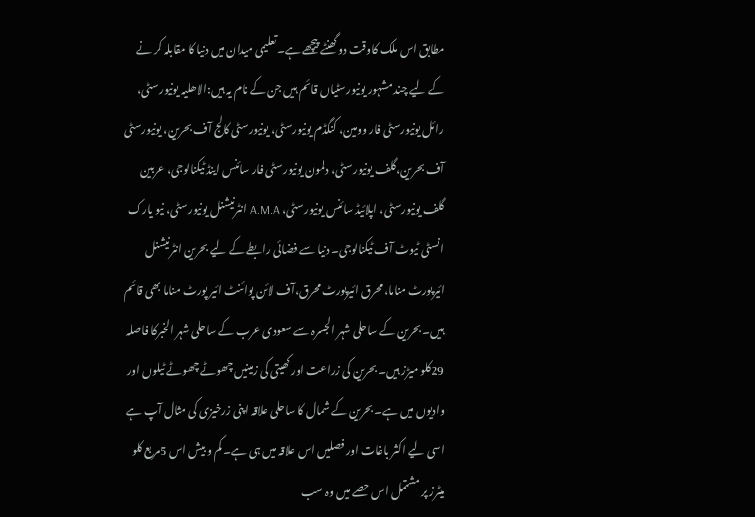مطابق اس ملک کاوقت دو گھنٹے پیچھے ہے۔تعلیمی میدان میں دنیا کا مقابلہ کر نے کے لیے چند مشہور یونیورسٹیاں قائم ہیں جن کے نام یہ ہیں:الاھلیہ یونیورسٹی، رائل یونیورسٹی فار وومین، کنگڈم یونیورسٹی، یونیورسٹی کالج آف بحرین، یونیورسٹی آف بحرین،گلف یونیورسٹی، دلمون یونیورسٹی فار سائنس اینڈ ٹیکنالوجی، عربین گلف یونیورسٹی، اپلائیڈ سائنس یونیورسٹی، A.M.A انٹرنیشنل یونیورسٹی، نیو یارک انسٹی ٹیوٹ آف ٹیکنالوجی۔ دنیا سے فضائی رابطے کے لیے بحرین انٹرنیشنل ائیرپورٹ مناما، محرق ائیرپورٹ محرق،آف لائن پوائنٹ ائیر پورٹ مناما بھی قائم ہیں۔ بحرین کے ساحلی شہر الجسرہ سے سعودی عرب کے ساحلی شہر الخبرکا فاصلہ 29کلو میڑز ہیں۔ بحرین کی زراعت اور کھیتی کی زمینیں چھوٹے چھوٹے ٹیلوں اور وادیوں میں ہے۔ بحرین کے شمال کا ساحلی علاقہ اپنی زرخیزی کی مثال آپ ہے اسی لیے اکثر باغات اور فصلیں اس علاقہ میں ہی ہے۔ کم و بیش اس 5مربع کلو میٹرز پر مشتمل اس حصے میں وہ سب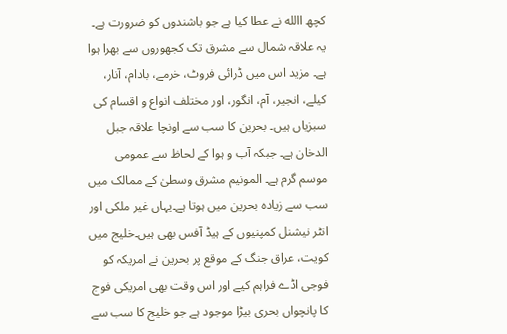کچھ االله نے عطا کیا ہے جو باشندوں کو ضرورت ہے۔ یہ علاقہ شمال سے مشرق تک کجھوروں سے بھرا ہوا ہے۔ مزید اس میں ڈرائی فروٹ، خرمے، بادام، آنار، کیلے، انجیر، آم، انگور، اور مختلف انواع و اقسام کی سبزیاں ہیں۔ بحرین کا سب سے اونچا علاقہ جبل الدخان ہے۔ جبکہ آب و ہوا کے لحاظ سے عمومی موسم گرم ہے۔ المونیم مشرق وسطیٰ کے ممالک میں سب سے زیادہ بحرین میں ہوتا ہے۔یہاں غیر ملکی اور انٹر نیشنل کمپنیوں کے ہیڈ آفس بھی ہیں۔خلیج میں کویت، عراق جنگ کے موقع پر بحرین نے امریکہ کو فوجی اڈے فراہم کیے اور اس وقت بھی امریکی فوج کا پانچواں بحری بیڑا موجود ہے جو خلیج کا سب سے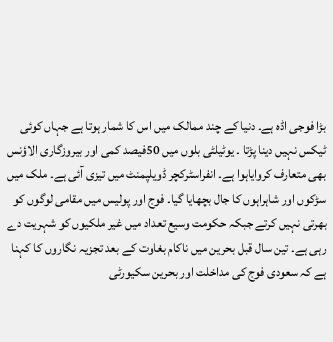بڑا فوجی اڈہ ہے۔ دنیا کے چند ممالک میں اس کا شمار ہوتا ہے جہاں کوئی ٹیکس نہیں دینا پڑتا ۔ یوٹیلٹی بلوں میں 50فیصد کمی اور بیروزگاری الاؤنس بھی متعارف کروایاہوا ہے۔ انفراسٹرکچر ڈویلپمنٹ میں تیزی آئی ہے۔ ملک میں سڑکوں اور شاہراہوں کا جال بچھایا گیا۔ فوج اور پولیس میں مقامی لوگوں کو بھرتی نہیں کرتے جبکہ حکومت وسیع تعداد میں غیر ملکیوں کو شہریت دے رہی ہے۔ تین سال قبل بحرین میں ناکام بغاوت کے بعد تجزیہ نگاروں کا کہنا ہے کہ سعودی فوج کی مداخلت اور بحرین سکیورٹی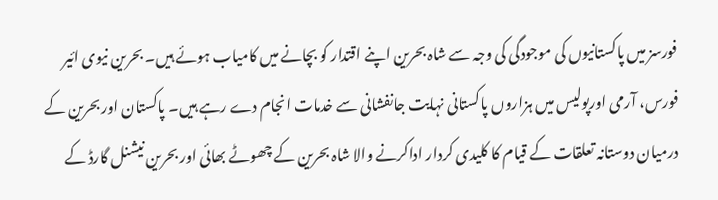فورسز میں پاکستانیوں کی موجودگی کی وجہ سے شاہ بحرین اپنے اقتدار کو بچانے میں کامیاب ہوئے ہیں۔ بحرین نیوی ائیر فورس، آرمی اورپولیس میں ہزاروں پاکستانی نہایت جانفشانی سے خدمات انجام دے رہے ہیں۔ پاکستان اور بحرین کے درمیان دوستانہ تعلقات کے قیام کا کلیدی کردار اداکرنے والا شاہ بحرین کے چھوٹے بھائی اور بحرین نیشنل گارڈ کے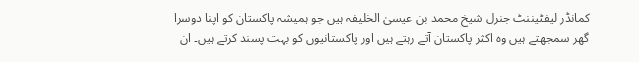کمانڈر لیفٹیننٹ جنرل شیخ محمد بن عیسیٰ الخلیفہ ہیں جو ہمیشہ پاکستان کو اپنا دوسرا گھر سمجھتے ہیں وہ اکثر پاکستان آتے رہتے ہیں اور پاکستانیوں کو بہت پسند کرتے ہیں۔ ان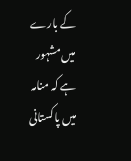کے بارے میں مشہور ہے کہ منامہ میں پاکستانی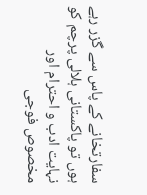سفارتخانے کے پاس سے گزر رہے ہوں تو پاکستانی ہلالی پرچم کو نہایت ادب و احترام اور مخصوص فوجی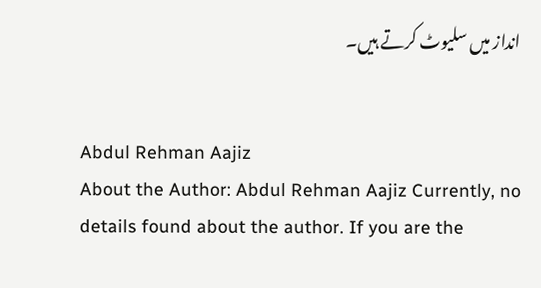انداز میں سلیوٹ کرتے ہیں۔


Abdul Rehman Aajiz
About the Author: Abdul Rehman Aajiz Currently, no details found about the author. If you are the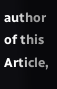author of this Article,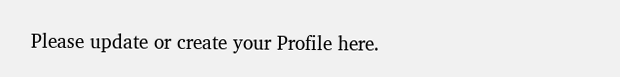Please update or create your Profile here.